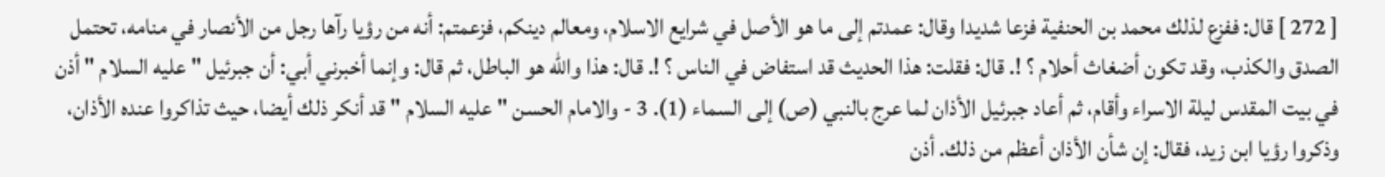[ 272 ] قال: ففزع لذلك محمد بن الحنفية فزعا شديدا وقال: عمدتم إلى ما هو الأصل في شرايع الاسلام، ومعالم دينكم، فزعمتم: أنه من رؤيا رآها رجل من الأنصار في منامه، تحتمل الصدق والكذب، وقد تكون أضغاث أحلام ؟ !. قال: فقلت: هذا الحديث قد استفاض في الناس ؟ !. قال: هذا والله هو الباطل، ثم قال: وإنما أخبرني أبي: أن جبرئيل " عليه السلام " أذن في بيت المقدس ليلة الاسراء وأقام، ثم أعاد جبرئيل الأذان لما عرج بالنبي (ص) إلى السماء (1). 3 - والامام الحسن " عليه السلام " قد أنكر ذلك أيضا، حيث تذاكروا عنده الأذان، وذكروا رؤيا ابن زيد، فقال: إن شأن الأذان أعظم من ذلك. أذن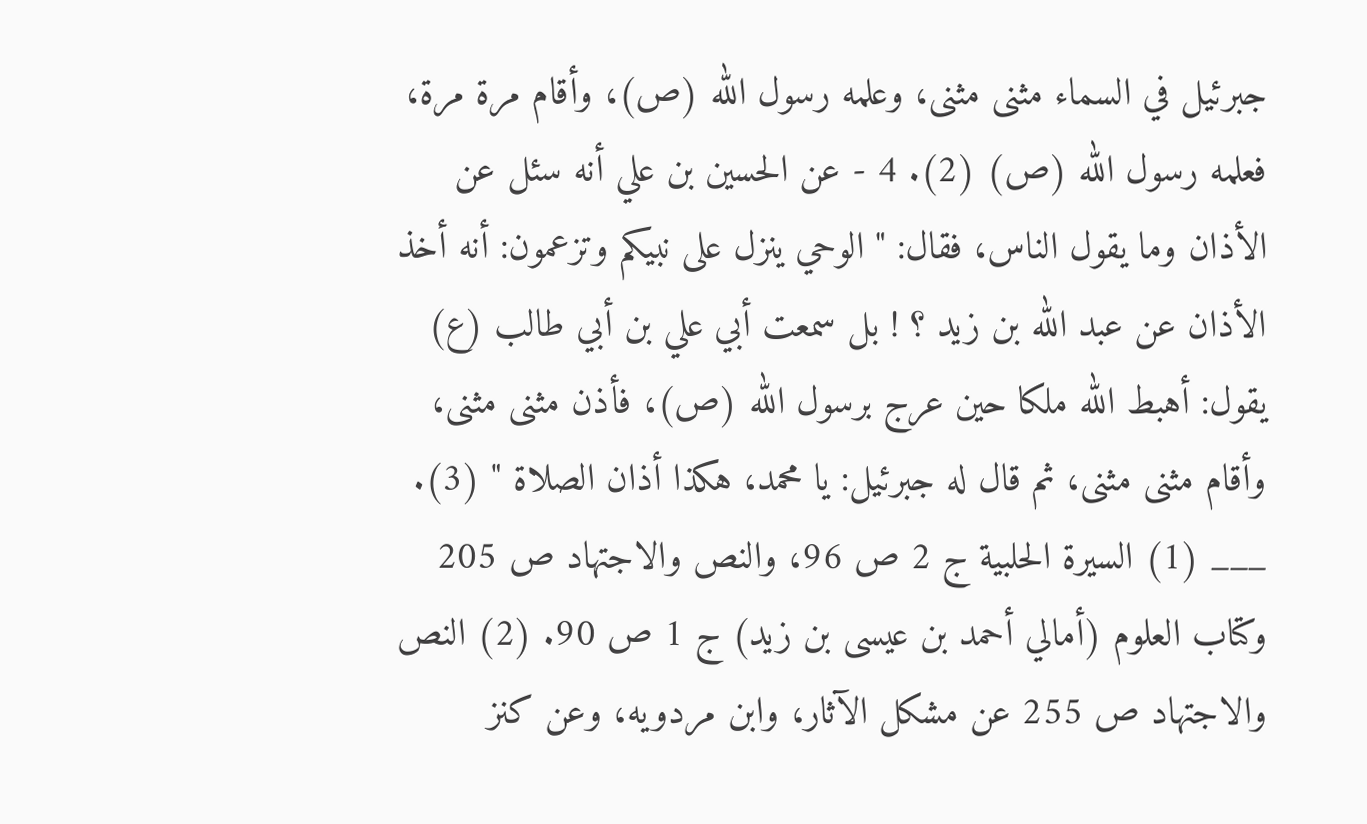جبرئيل في السماء مثنى مثنى، وعلمه رسول الله (ص)، وأقام مرة مرة، فعلمه رسول الله (ص) (2). 4 - عن الحسين بن علي أنه سئل عن الأذان وما يقول الناس، فقال: " الوحي ينزل على نبيكم وتزعمون: أنه أخذ الأذان عن عبد الله بن زيد ؟ ! بل سمعت أبي علي بن أبي طالب (ع) يقول: أهبط الله ملكا حين عرج برسول الله (ص)، فأذن مثنى مثنى، وأقام مثنى مثنى، ثم قال له جبرئيل: يا محمد، هكذا أذان الصلاة " (3). ___ (1) السيرة الحلبية ج 2 ص 96، والنص والاجتهاد ص 205 وكتاب العلوم (أمالي أحمد بن عيسى بن زيد) ج 1 ص 90. (2) النص والاجتهاد ص 255 عن مشكل الآثار، وابن مردويه، وعن كنز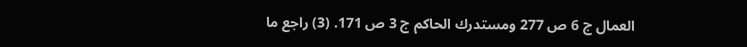العمال ج 6 ص 277 ومستدرك الحاكم ج 3 ص 171. (3) راجع ما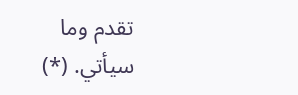تقدم وما سيأتي. (*)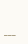___